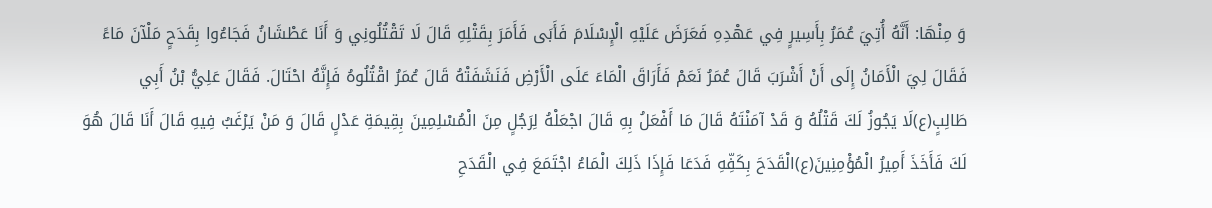وَ مِنْهَا: أَنَّهُ أُتِيَ عُمَرُ بِأَسِيرٍ فِي عَهْدِهِ فَعَرَضَ عَلَيْهِ الْإِسْلَامَ فَأَبَى فَأَمَرَ بِقَتْلِهِ قَالَ لَا تَقْتُلُونِي وَ أَنَا عَطْشَانُ فَجَاءُوا بِقَدَحٍ مَلْآنَ مَاءً فَقَالَ لِيَ الْأَمَانُ إِلَى أَنْ أَشْرَبَ قَالَ عُمَرُ نَعَمْ فَأَرَاقَ الْمَاءَ عَلَى الْأَرْضِ فَنَشَفَتْهُ قَالَ عُمَرُ اقْتُلُوهُ فَإِنَّهُ احْتَالَ. فَقَالَ عَلِيُّ بْنُ أَبِي طَالِبٍ(ع)لَا يَجُوزُ لَكَ قَتْلُهُ وَ قَدْ آمَنْتَهُ قَالَ مَا أَفْعَلُ بِهِ قَالَ اجْعَلْهُ لِرَجُلٍ مِنَ الْمُسْلِمِينَ بِقِيمَةِ عَدْلٍ قَالَ وَ مَنْ يَرْغَبُ فِيهِ قَالَ أَنَا قَالَ هُوَ لَكَ فَأَخَذَ أَمِيرُ الْمُؤْمِنِينَ(ع)الْقَدَحَ بِكَفِّهِ فَدَعَا فَإِذَا ذَلِكَ الْمَاءُ اجْتَمَعَ فِي الْقَدَحِ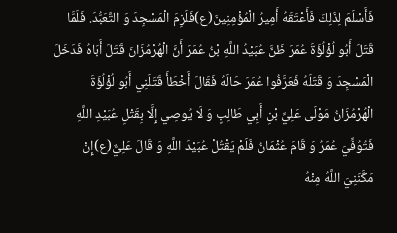فَأَسْلَمَ لِذَلِكَ فَأَعْتَقَهُ أَمِيرُ الْمُؤْمِنِينَ(ع)فَلَزِمَ الْمَسْجِدَ وَ التَّعَبُّدَ. فَلَمَّا قَتَلَ أَبُو لُؤْلُؤَةَ عُمَرَ ظَنَّ عُبَيْدُ اللَّهِ بْنُ عُمَرَ أَنَّ الْهُرْمُزَانَ قَتَلَ أَبَاهُ فَدَخَلَ الْمَسْجِدَ وَ قَتَلَهُ فَعَرَّفُوا عُمَرَ حَالَهُ فَقَالَ أَخْطَأَ قَتَلَنِي أَبُو لُؤْلُؤَةَ الْهُرْمُزَانُ مَوْلَى عَلِيِّ بْنِ أَبِي طَالِبٍ وَ لَا يُوصِي إِلَّا بِقَتْلِ عُبَيْدِ اللَّهِ فَتُوُفِّيَ عُمَرُ وَ قَامَ عُثْمَانُ فَلَمْ يَقْتُلْ عُبَيْدَ اللَّهِ وَ قَالَ عَلِيٌّ(ع)إِنْ مَكَّنَنِيَ اللَّهُ مِنْهُ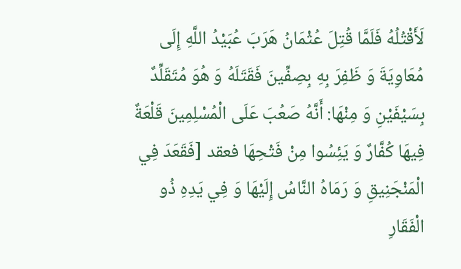لَأَقْتُلُهُ فَلَمَّا قُتِلَ عُثْمَانُ هَرَبَ عُبَيْدُ اللَّهِ إِلَى مُعَاوِيَةَ وَ ظَفِرَ بِهِ بِصِفِّينَ فَقَتَلَهُ وَ هُوَ مُتَقَلِّدٌ بِسَيْفَيْنِ وَ مِنْهَا: أَنَّهُ صَعُبَ عَلَى الْمُسْلِمِينَ قَلْعَةٌ فِيهَا كُفَّارٌ وَ يَئِسُوا مِنْ فَتْحِهَا فعقد [فَقَعَدَ فِي الْمَنْجَنِيقِ وَ رَمَاهُ النَّاسُ إِلَيْهَا وَ فِي يَدِهِ ذُو الْفَقَارِ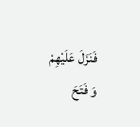فَنَزَلَ عَلَيْهِمْ وَ فَتَحَ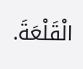الْقَلْعَةَ.